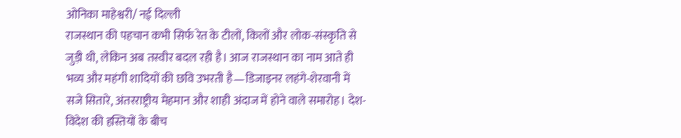ओनिका माहेश्वरी/ नई दिल्ली
राजस्थान की पहचान कभी सिर्फ रेत के टीलों, किलों और लोक-संस्कृति से जुड़ी थी, लेकिन अब तस्वीर बदल रही है। आज राजस्थान का नाम आते ही भव्य और महंगी शादियों की छवि उभरती है—डिजाइनर लहंगे-शेरवानी में सजे सितारे, अंतरराष्ट्रीय मेहमान और शाही अंदाज में होने वाले समारोह। देश-विदेश की हस्तियों के बीच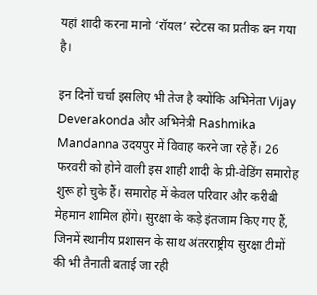यहां शादी करना मानो ‘रॉयल’ स्टेटस का प्रतीक बन गया है।

इन दिनों चर्चा इसलिए भी तेज है क्योंकि अभिनेता Vijay Deverakonda और अभिनेत्री Rashmika Mandanna उदयपुर में विवाह करने जा रहे हैं। 26 फरवरी को होने वाली इस शाही शादी के प्री-वेडिंग समारोह शुरू हो चुके हैं। समारोह में केवल परिवार और करीबी मेहमान शामिल होंगे। सुरक्षा के कड़े इंतजाम किए गए हैं, जिनमें स्थानीय प्रशासन के साथ अंतरराष्ट्रीय सुरक्षा टीमों की भी तैनाती बताई जा रही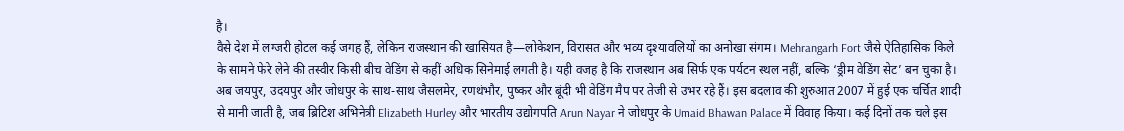है।
वैसे देश में लग्जरी होटल कई जगह हैं, लेकिन राजस्थान की खासियत है—लोकेशन, विरासत और भव्य दृश्यावलियों का अनोखा संगम। Mehrangarh Fort जैसे ऐतिहासिक किले के सामने फेरे लेने की तस्वीर किसी बीच वेडिंग से कहीं अधिक सिनेमाई लगती है। यही वजह है कि राजस्थान अब सिर्फ एक पर्यटन स्थल नहीं, बल्कि ‘ड्रीम वेडिंग सेट’ बन चुका है।
अब जयपुर, उदयपुर और जोधपुर के साथ-साथ जैसलमेर, रणथंभौर, पुष्कर और बूंदी भी वेडिंग मैप पर तेजी से उभर रहे हैं। इस बदलाव की शुरुआत 2007 में हुई एक चर्चित शादी से मानी जाती है, जब ब्रिटिश अभिनेत्री Elizabeth Hurley और भारतीय उद्योगपति Arun Nayar ने जोधपुर के Umaid Bhawan Palace में विवाह किया। कई दिनों तक चले इस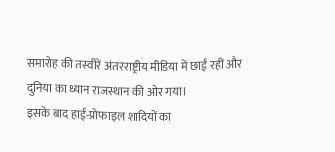समारोह की तस्वीरें अंतरराष्ट्रीय मीडिया में छाईं रहीं और दुनिया का ध्यान राजस्थान की ओर गया।
इसके बाद हाई-प्रोफाइल शादियों का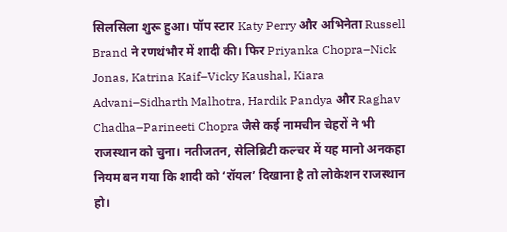सिलसिला शुरू हुआ। पॉप स्टार Katy Perry और अभिनेता Russell Brand ने रणथंभौर में शादी की। फिर Priyanka Chopra–Nick Jonas, Katrina Kaif–Vicky Kaushal, Kiara Advani–Sidharth Malhotra, Hardik Pandya और Raghav Chadha–Parineeti Chopra जैसे कई नामचीन चेहरों ने भी राजस्थान को चुना। नतीजतन, सेलिब्रिटी कल्चर में यह मानो अनकहा नियम बन गया कि शादी को ‘रॉयल’ दिखाना है तो लोकेशन राजस्थान हो।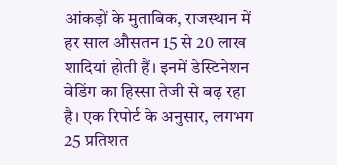आंकड़ों के मुताबिक, राजस्थान में हर साल औसतन 15 से 20 लाख शादियां होती हैं। इनमें डेस्टिनेशन वेडिंग का हिस्सा तेजी से बढ़ रहा है। एक रिपोर्ट के अनुसार, लगभग 25 प्रतिशत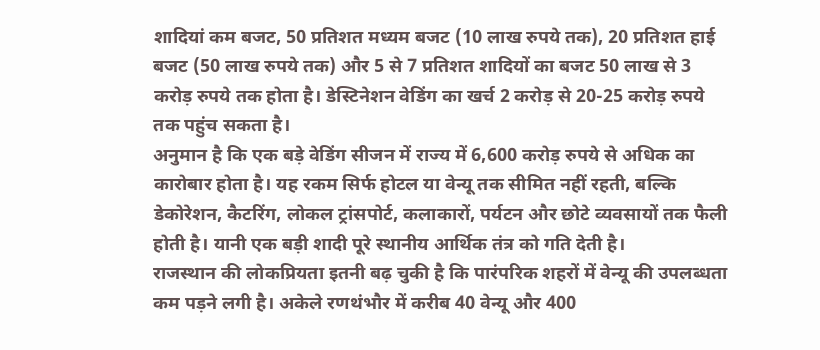शादियां कम बजट, 50 प्रतिशत मध्यम बजट (10 लाख रुपये तक), 20 प्रतिशत हाई बजट (50 लाख रुपये तक) और 5 से 7 प्रतिशत शादियों का बजट 50 लाख से 3 करोड़ रुपये तक होता है। डेस्टिनेशन वेडिंग का खर्च 2 करोड़ से 20-25 करोड़ रुपये तक पहुंच सकता है।
अनुमान है कि एक बड़े वेडिंग सीजन में राज्य में 6,600 करोड़ रुपये से अधिक का कारोबार होता है। यह रकम सिर्फ होटल या वेन्यू तक सीमित नहीं रहती, बल्कि डेकोरेशन, कैटरिंग, लोकल ट्रांसपोर्ट, कलाकारों, पर्यटन और छोटे व्यवसायों तक फैली होती है। यानी एक बड़ी शादी पूरे स्थानीय आर्थिक तंत्र को गति देती है।
राजस्थान की लोकप्रियता इतनी बढ़ चुकी है कि पारंपरिक शहरों में वेन्यू की उपलब्धता कम पड़ने लगी है। अकेले रणथंभौर में करीब 40 वेन्यू और 400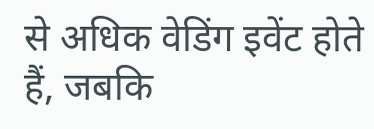से अधिक वेडिंग इवेंट होते हैं, जबकि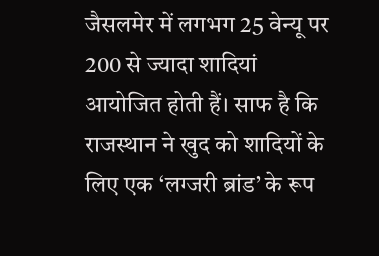जैसलमेर में लगभग 25 वेन्यू पर 200 से ज्यादा शादियां आयोजित होती हैं। साफ है कि राजस्थान ने खुद को शादियों के लिए एक ‘लग्जरी ब्रांड’ के रूप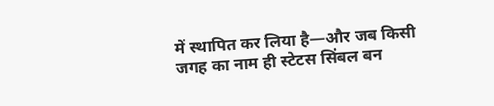में स्थापित कर लिया है—और जब किसी जगह का नाम ही स्टेटस सिंबल बन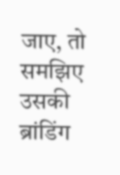जाए, तो समझिए उसकी ब्रांडिंग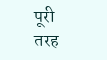पूरी तरह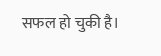सफल हो चुकी है।